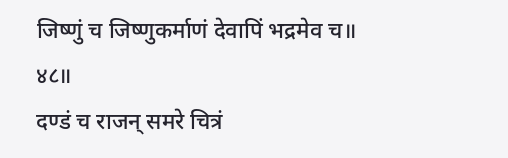जिष्णुं च जिष्णुकर्माणं देवापिं भद्रमेव च॥ ४८॥
दण्डं च राजन् समरे चित्रं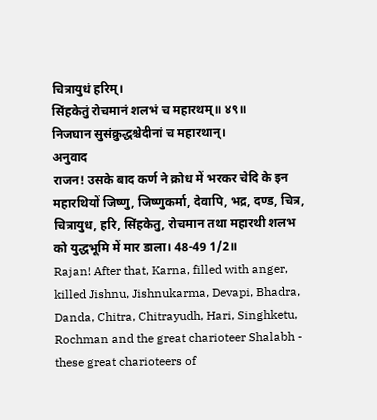चित्रायुधं हरिम्।
सिंहकेतुं रोचमानं शलभं च महारथम्॥ ४९॥
निजघान सुसंक्रुद्धश्चेदीनां च महारथान्।
अनुवाद
राजन! उसके बाद कर्ण ने क्रोध में भरकर चेदि के इन महारथियों जिष्णु, जिष्णुकर्मा, देवापि, भद्र, दण्ड, चित्र, चित्रायुध, हरि, सिंहकेतु, रोचमान तथा महारथी शलभ को युद्धभूमि में मार डाला। 48-49 1/2॥
Rajan! After that, Karna, filled with anger, killed Jishnu, Jishnukarma, Devapi, Bhadra, Danda, Chitra, Chitrayudh, Hari, Singhketu, Rochman and the great charioteer Shalabh - these great charioteers of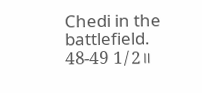Chedi in the battlefield. 48-49 1/2॥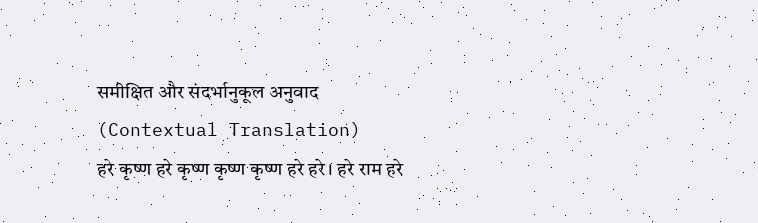समीक्षित और संदर्भानुकूल अनुवाद (Contextual Translation)
हरे कृष्ण हरे कृष्ण कृष्ण कृष्ण हरे हरे। हरे राम हरे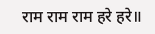राम राम राम हरे हरे॥